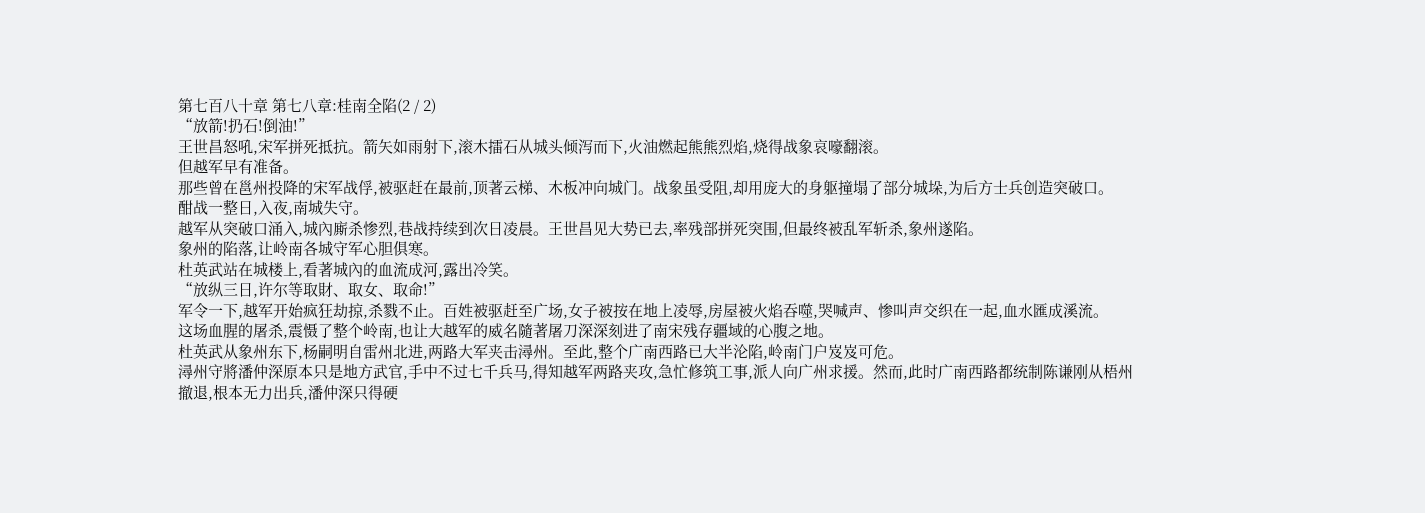第七百八十章 第七八章:桂南全陷(2 / 2)
“放箭!扔石!倒油!”
王世昌怒吼,宋军拼死抵抗。箭矢如雨射下,滚木擂石从城头倾泻而下,火油燃起熊熊烈焰,烧得战象哀嚎翻滚。
但越军早有准备。
那些曾在邕州投降的宋军战俘,被驱赶在最前,顶著云梯、木板冲向城门。战象虽受阻,却用庞大的身躯撞塌了部分城垛,为后方士兵创造突破口。
酣战一整日,入夜,南城失守。
越军从突破口涌入,城內廝杀惨烈,巷战持续到次日凌晨。王世昌见大势已去,率残部拼死突围,但最终被乱军斩杀,象州遂陷。
象州的陷落,让岭南各城守军心胆俱寒。
杜英武站在城楼上,看著城內的血流成河,露出冷笑。
“放纵三日,许尔等取財、取女、取命!”
军令一下,越军开始疯狂劫掠,杀戮不止。百姓被驱赶至广场,女子被按在地上凌辱,房屋被火焰吞噬,哭喊声、惨叫声交织在一起,血水匯成溪流。
这场血腥的屠杀,震慑了整个岭南,也让大越军的威名隨著屠刀深深刻进了南宋残存疆域的心腹之地。
杜英武从象州东下,杨嗣明自雷州北进,两路大军夹击潯州。至此,整个广南西路已大半沦陷,岭南门户岌岌可危。
潯州守將潘仲深原本只是地方武官,手中不过七千兵马,得知越军两路夹攻,急忙修筑工事,派人向广州求援。然而,此时广南西路都统制陈谦刚从梧州撤退,根本无力出兵,潘仲深只得硬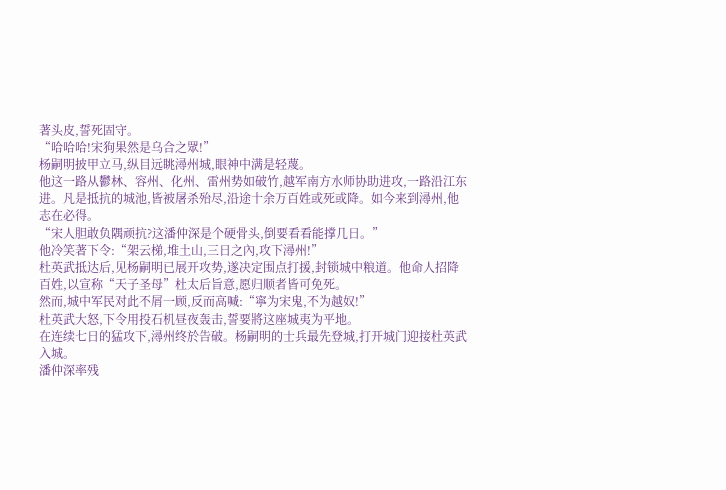著头皮,誓死固守。
“哈哈哈!宋狗果然是乌合之眾!”
杨嗣明披甲立马,纵目远眺潯州城,眼神中满是轻蔑。
他这一路从鬱林、容州、化州、雷州势如破竹,越军南方水师协助进攻,一路沿江东进。凡是抵抗的城池,皆被屠杀殆尽,沿途十余万百姓或死或降。如今来到潯州,他志在必得。
“宋人胆敢负隅顽抗?这潘仲深是个硬骨头,倒要看看能撑几日。”
他冷笑著下令:“架云梯,堆土山,三日之內,攻下潯州!”
杜英武抵达后,见杨嗣明已展开攻势,遂决定围点打援,封锁城中粮道。他命人招降百姓,以宣称“天子圣母”杜太后旨意,愿归顺者皆可免死。
然而,城中军民对此不屑一顾,反而高喊:“寧为宋鬼,不为越奴!”
杜英武大怒,下令用投石机昼夜轰击,誓要將这座城夷为平地。
在连续七日的猛攻下,潯州终於告破。杨嗣明的士兵最先登城,打开城门迎接杜英武入城。
潘仲深率残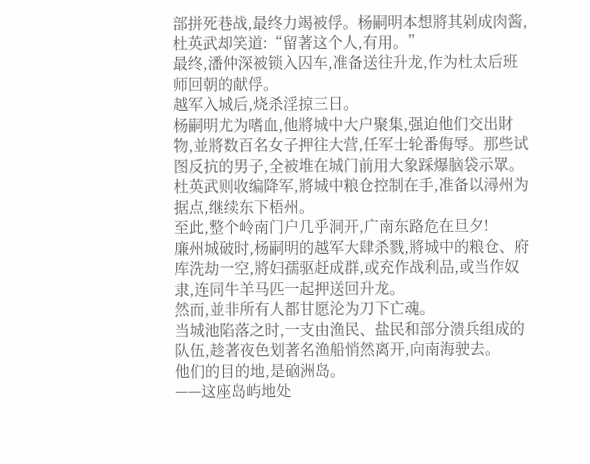部拼死巷战,最终力竭被俘。杨嗣明本想將其剁成肉酱,杜英武却笑道:“留著这个人,有用。”
最终,潘仲深被锁入囚车,准备送往升龙,作为杜太后班师回朝的献俘。
越军入城后,烧杀淫掠三日。
杨嗣明尤为嗜血,他將城中大户聚集,强迫他们交出財物,並將数百名女子押往大营,任军士轮番侮辱。那些试图反抗的男子,全被堆在城门前用大象踩爆脑袋示眾。
杜英武则收编降军,將城中粮仓控制在手,准备以潯州为据点,继续东下梧州。
至此,整个岭南门户几乎洞开,广南东路危在旦夕!
廉州城破时,杨嗣明的越军大肆杀戮,將城中的粮仓、府库洗劫一空,將妇孺驱赶成群,或充作战利品,或当作奴隶,连同牛羊马匹一起押送回升龙。
然而,並非所有人都甘愿沦为刀下亡魂。
当城池陷落之时,一支由渔民、盐民和部分溃兵组成的队伍,趁著夜色划著名渔船悄然离开,向南海驶去。
他们的目的地,是硇洲岛。
——这座岛屿地处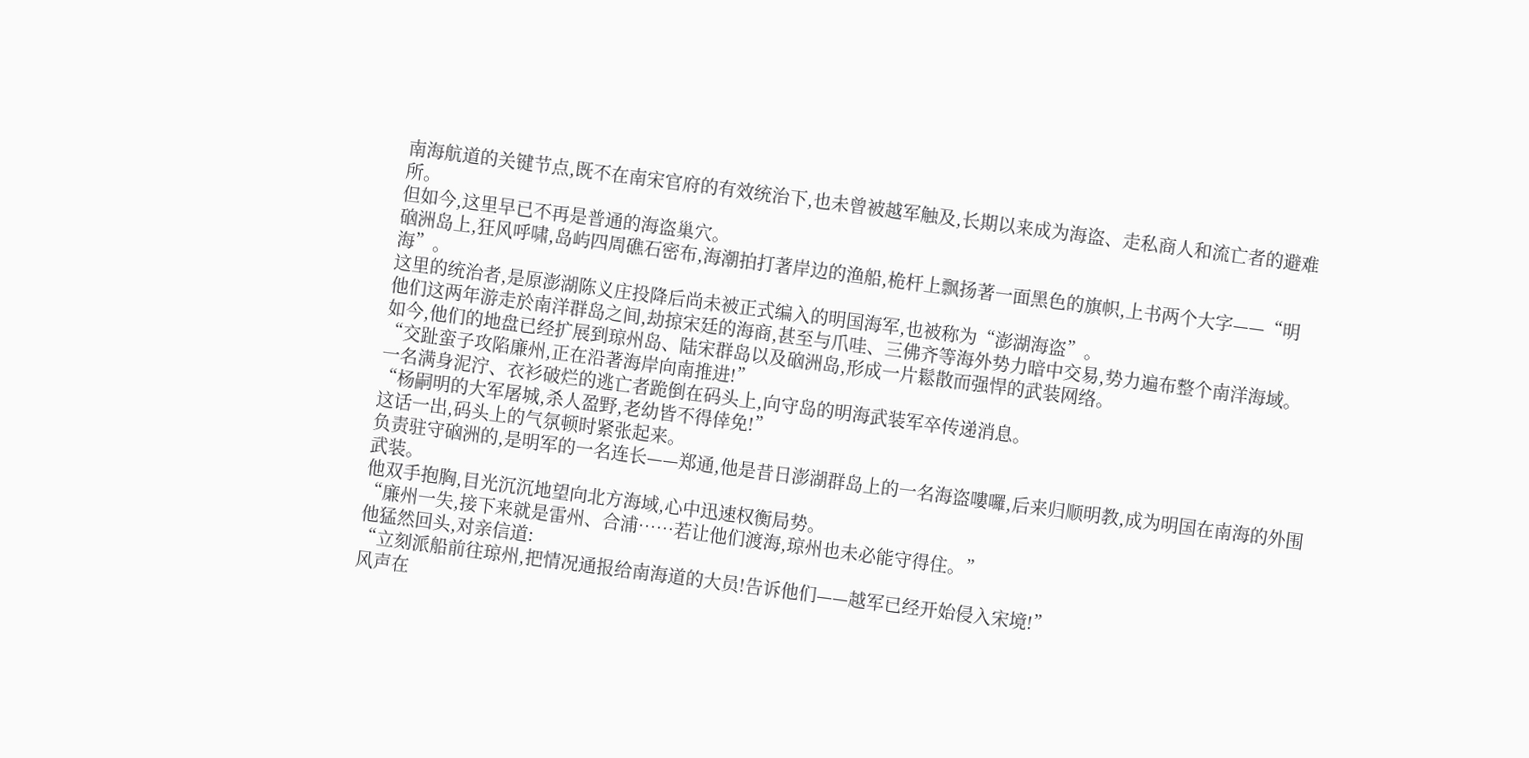南海航道的关键节点,既不在南宋官府的有效统治下,也未曾被越军触及,长期以来成为海盗、走私商人和流亡者的避难所。
但如今,这里早已不再是普通的海盗巢穴。
硇洲岛上,狂风呼啸,岛屿四周礁石密布,海潮拍打著岸边的渔船,桅杆上飘扬著一面黑色的旗帜,上书两个大字——“明海”。
这里的统治者,是原澎湖陈义庄投降后尚未被正式编入的明国海军,也被称为“澎湖海盗”。
他们这两年游走於南洋群岛之间,劫掠宋廷的海商,甚至与爪哇、三佛齐等海外势力暗中交易,势力遍布整个南洋海域。
如今,他们的地盘已经扩展到琼州岛、陆宋群岛以及硇洲岛,形成一片鬆散而强悍的武装网络。
“交趾蛮子攻陷廉州,正在沿著海岸向南推进!”
一名满身泥泞、衣衫破烂的逃亡者跪倒在码头上,向守岛的明海武装军卒传递消息。
“杨嗣明的大军屠城,杀人盈野,老幼皆不得倖免!”
这话一出,码头上的气氛顿时紧张起来。
负责驻守硇洲的,是明军的一名连长——郑通,他是昔日澎湖群岛上的一名海盗嘍囉,后来归顺明教,成为明国在南海的外围武装。
他双手抱胸,目光沉沉地望向北方海域,心中迅速权衡局势。
“廉州一失,接下来就是雷州、合浦……若让他们渡海,琼州也未必能守得住。”
他猛然回头,对亲信道:
“立刻派船前往琼州,把情况通报给南海道的大员!告诉他们——越军已经开始侵入宋境!”
风声在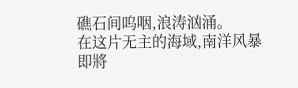礁石间呜咽,浪涛汹涌。
在这片无主的海域,南洋风暴即將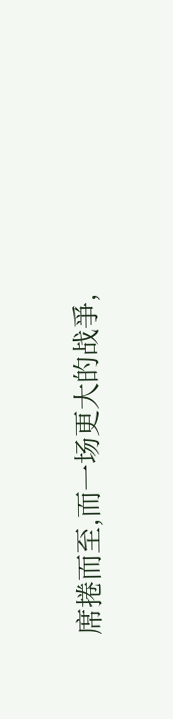席捲而至,而一场更大的战爭,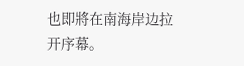也即將在南海岸边拉开序幕。